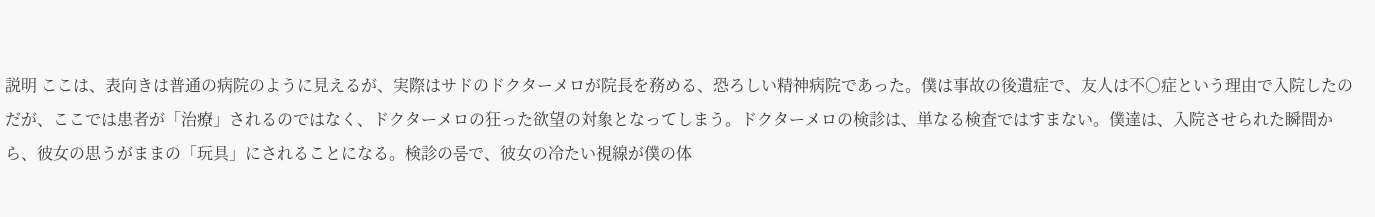説明 ここは、表向きは普通の病院のように見えるが、実際はサドのドクターメロが院長を務める、恐ろしい精神病院であった。僕は事故の後遺症で、友人は不○症という理由で入院したのだが、ここでは患者が「治療」されるのではなく、ドクターメロの狂った欲望の対象となってしまう。ドクターメロの検診は、単なる検査ではすまない。僕達は、入院させられた瞬間から、彼女の思うがままの「玩具」にされることになる。検診の룸で、彼女の冷たい視線が僕の体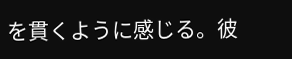を貫くように感じる。彼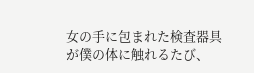女の手に包まれた検査器具が僕の体に触れるたび、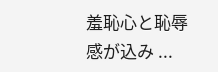羞恥心と恥辱感が込み ...